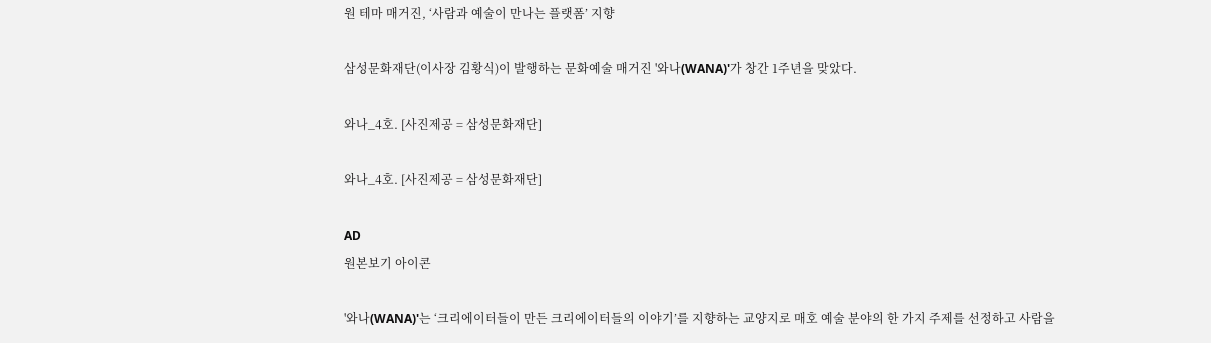원 테마 매거진, ‘사람과 예술이 만나는 플랫폼’ 지향

삼성문화재단(이사장 김황식)이 발행하는 문화예술 매거진 '와나(WANA)'가 창간 1주년을 맞았다.

와나_4호. [사진제공 = 삼성문화재단]

와나_4호. [사진제공 = 삼성문화재단]

AD
원본보기 아이콘

'와나(WANA)'는 ‘크리에이터들이 만든 크리에이터들의 이야기’를 지향하는 교양지로 매호 예술 분야의 한 가지 주제를 선정하고 사람을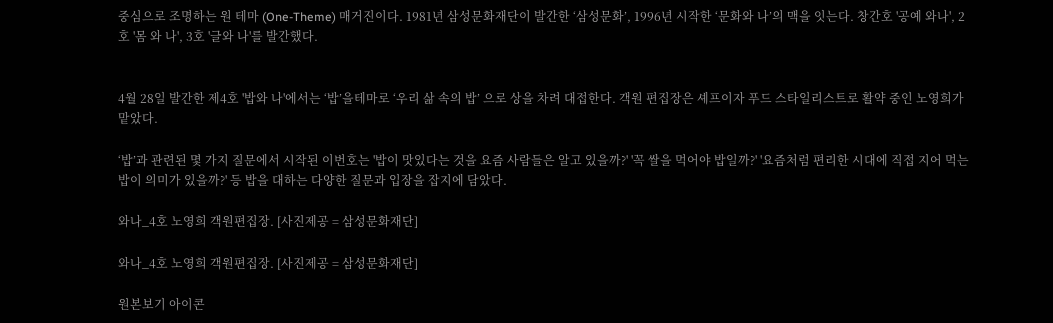중심으로 조명하는 원 테마 (One-Theme) 매거진이다. 1981년 삼성문화재단이 발간한 ‘삼성문화’, 1996년 시작한 ‘문화와 나’의 맥을 잇는다. 창간호 '공예 와나', 2호 '몸 와 나', 3호 '글와 나'를 발간했다.


4월 28일 발간한 제4호 '밥와 나'에서는 ‘밥’을테마로 ‘우리 삶 속의 밥’ 으로 상을 차려 대접한다. 객원 편집장은 셰프이자 푸드 스타일리스트로 활약 중인 노영희가 맡았다.

‘밥’과 관련된 몇 가지 질문에서 시작된 이번호는 '밥이 맛있다는 것을 요즘 사람들은 알고 있을까?' '꼭 쌀을 먹어야 밥일까?' '요즘처럼 편리한 시대에 직접 지어 먹는 밥이 의미가 있을까?' 등 밥을 대하는 다양한 질문과 입장을 잡지에 담았다.

와나_4호 노영희 객원편집장. [사진제공 = 삼성문화재단]

와나_4호 노영희 객원편집장. [사진제공 = 삼성문화재단]

원본보기 아이콘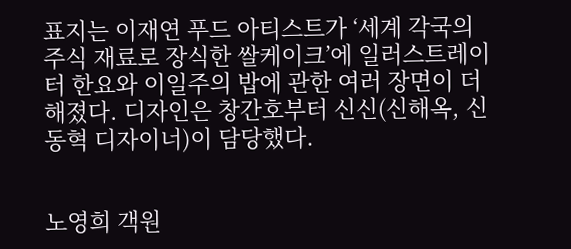표지는 이재연 푸드 아티스트가 ‘세계 각국의 주식 재료로 장식한 쌀케이크’에 일러스트레이터 한요와 이일주의 밥에 관한 여러 장면이 더해졌다. 디자인은 창간호부터 신신(신해옥, 신동혁 디자이너)이 담당했다.


노영희 객원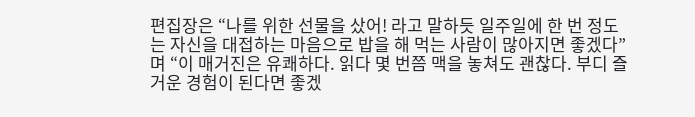편집장은 “나를 위한 선물을 샀어! 라고 말하듯 일주일에 한 번 정도는 자신을 대접하는 마음으로 밥을 해 먹는 사람이 많아지면 좋겠다”며 “이 매거진은 유쾌하다. 읽다 몇 번쯤 맥을 놓쳐도 괜찮다. 부디 즐거운 경험이 된다면 좋겠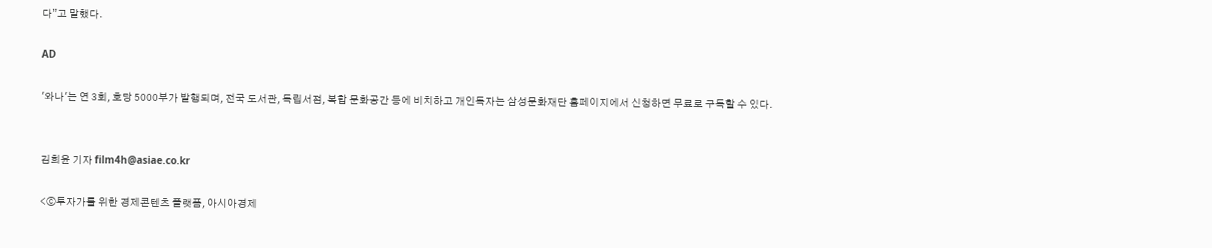다”고 말했다.

AD

'와나'는 연 3회, 호당 5000부가 발행되며, 전국 도서관, 독립서점, 복합 문화공간 등에 비치하고 개인독자는 삼성문화재단 홈페이지에서 신청하면 무료로 구독할 수 있다.


김희윤 기자 film4h@asiae.co.kr

<ⓒ투자가를 위한 경제콘텐츠 플랫폼, 아시아경제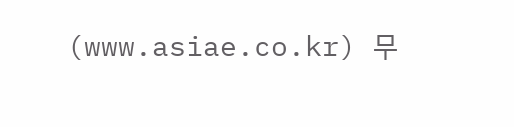(www.asiae.co.kr) 무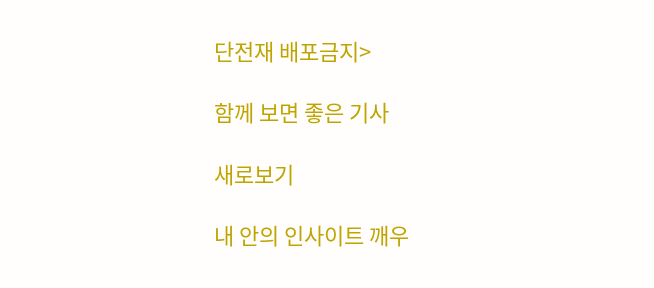단전재 배포금지>

함께 보면 좋은 기사

새로보기

내 안의 인사이트 깨우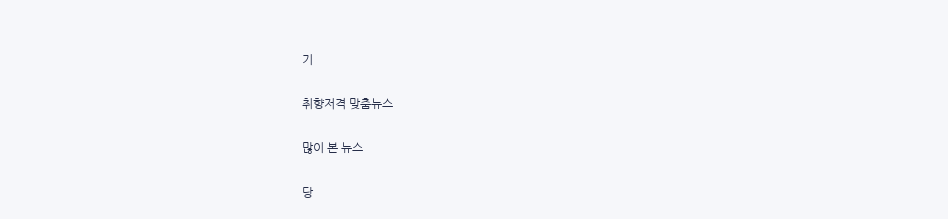기

취향저격 맞춤뉴스

많이 본 뉴스

당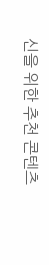신을 위한 추천 콘텐츠